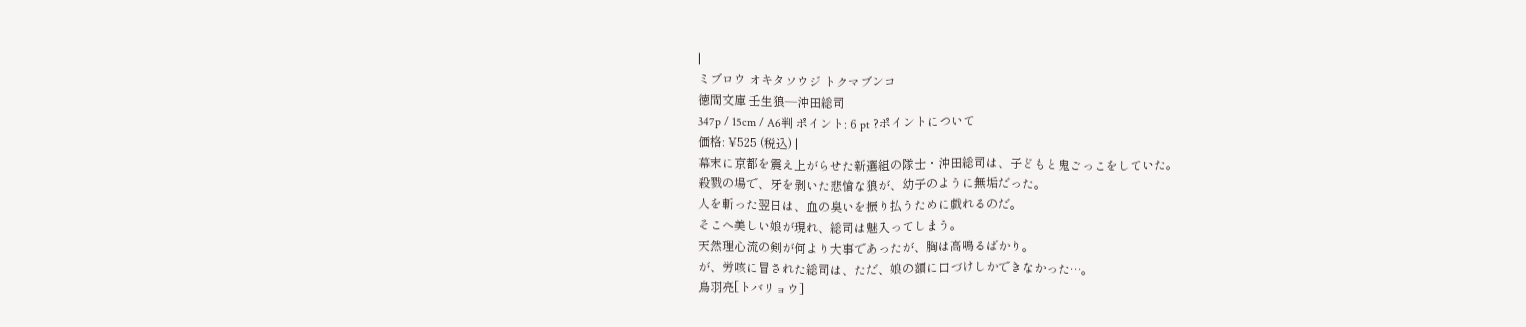|
ミブロウ オキタソウジ トクマブンコ
徳間文庫 壬生狼―沖田総司
347p / 15cm / A6判 ポイント: 6 pt ?ポイントについて
価格: ¥525 (税込) |
幕末に京都を震え上がらせた新選組の隊士・沖田総司は、子どもと鬼ごっこをしていた。
殺戮の場で、牙を剥いた悲愴な狼が、幼子のように無垢だった。
人を斬った翌日は、血の臭いを振り払うために戯れるのだ。
そこへ美しい娘が現れ、総司は魅入ってしまう。
天然理心流の剣が何より大事であったが、胸は高鳴るばかり。
が、労咳に冒された総司は、ただ、娘の額に口づけしかできなかった…。
鳥羽亮[トバリョウ]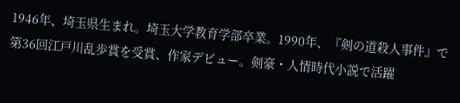1946年、埼玉県生まれ。埼玉大学教育学部卒業。1990年、『剣の道殺人事件』で第36回江戸川乱歩賞を受賞、作家デビュー。剣豪・人情時代小説で活躍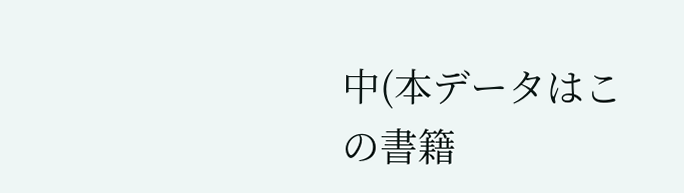中(本データはこの書籍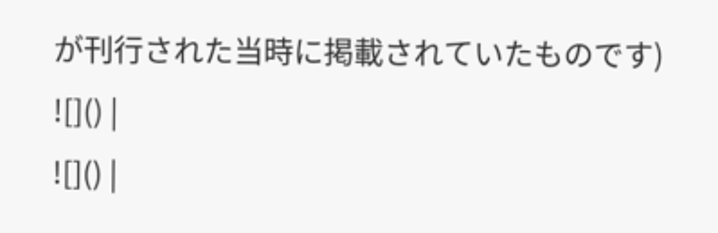が刊行された当時に掲載されていたものです)
![]() |
![]() |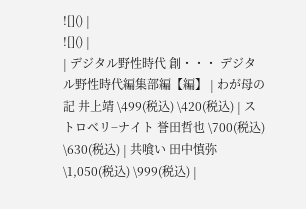![]() |
![]() |
| デジタル野性時代 創・・・ デジタル野性時代編集部編【編】 | わが母の記 井上靖 \499(税込) \420(税込) | ストロベリ−ナイト 誉田哲也 \700(税込) \630(税込) | 共喰い 田中慎弥 \1,050(税込) \999(税込) |